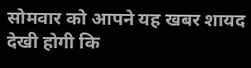सोमवार को आपने यह खबर शायद देखी होगी कि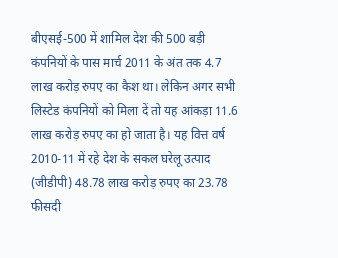बीएसई-500 में शामिल देश की 500 बड़ी कंपनियों के पास मार्च 2011 के अंत तक 4.7 लाख करोड़ रुपए का कैश था। लेकिन अगर सभी लिस्टेड कंपनियों को मिला दें तो यह आंकड़ा 11.6 लाख करोड़ रुपए का हो जाता है। यह वित्त वर्ष 2010-11 में रहे देश के सकल घरेलू उत्पाद (जीडीपी) 48.78 लाख करोड़ रुपए का 23.78 फीसदी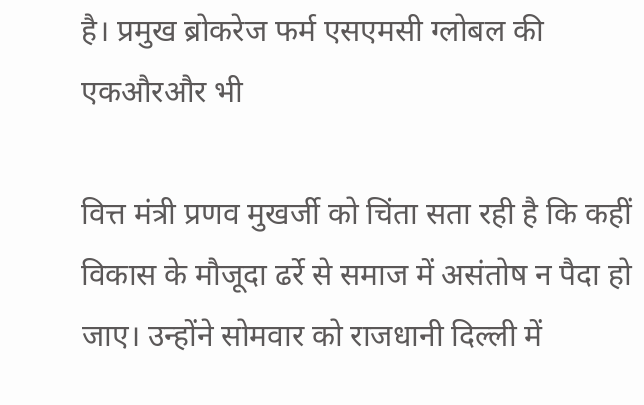है। प्रमुख ब्रोकरेज फर्म एसएमसी ग्लोबल की एकऔरऔर भी

वित्त मंत्री प्रणव मुखर्जी को चिंता सता रही है कि कहीं विकास के मौजूदा ढर्रे से समाज में असंतोष न पैदा हो जाए। उन्होंने सोमवार को राजधानी दिल्ली में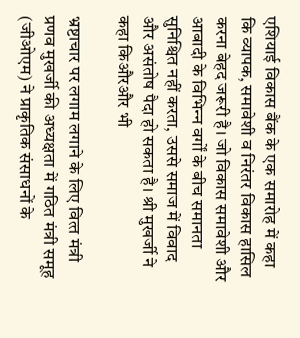एशियाई विकास बैंक के एक समारोह में कहा कि व्‍यापक, समावेशी व निरंतर विकास हासिल करना बेहद जरूरी है। जो विकास समावेशी और आबादी के विभिन्‍न वर्गों के बीच समानता सुनिश्चित नहीं करता, उससे समाज में विवाद और असंतोष पैदा हो सकता है। श्री मुखर्जी ने कहा किऔरऔर भी

भ्रष्टाचार पर लगाम लगाने के लि‍ए वि‍त्‍त मंत्री प्रणव मुखर्जी की अध्‍यक्षता में गठि‍त मंत्री समूह (जीओएम) ने प्राकृति‍क संसाधनों के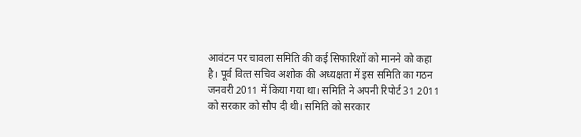आवंटन पर चावला समि‍ति की कई सि‍फारि‍शों को मानने को कहा है। पूर्व वि‍त्‍त सचि‍व अशोक की अध्यक्षता में इस समिति का गठन जनवरी 2011 में किया गया था। समि‍ति‍ ने अपनी रि‍पोर्ट 31 2011 को सरकार को सौप दी थी। समि‍ति को सरकार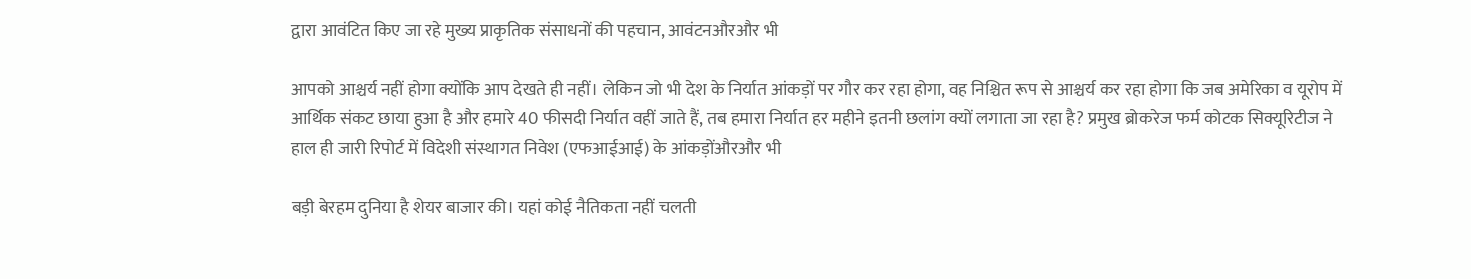द्वारा आवंटि‍त कि‍ए जा रहे मुख्‍य प्राकृति‍क संसाधनों की पहचान, आवंटनऔरऔर भी

आपको आश्चर्य नहीं होगा क्योंकि आप देखते ही नहीं। लेकिन जो भी देश के निर्यात आंकड़ों पर गौर कर रहा होगा, वह निश्चित रूप से आश्चर्य कर रहा होगा कि जब अमेरिका व यूरोप में आर्थिक संकट छाया हुआ है और हमारे 40 फीसदी निर्यात वहीं जाते हैं, तब हमारा निर्यात हर महीने इतनी छलांग क्यों लगाता जा रहा है? प्रमुख ब्रोकरेज फर्म कोटक सिक्यूरिटीज ने हाल ही जारी रिपोर्ट में विदेशी संस्थागत निवेश (एफआईआई) के आंकड़ोंऔरऔर भी

बड़ी बेरहम दुनिया है शेयर बाजार की। यहां कोई नैतिकता नहीं चलती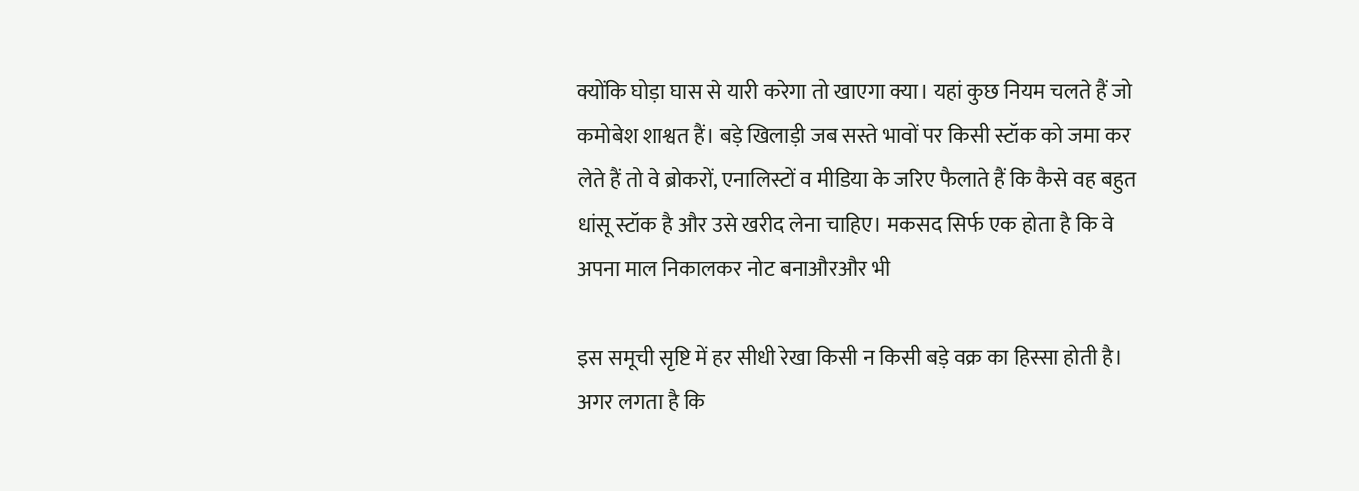क्योंकि घोड़ा घास से यारी करेगा तो खाएगा क्या। यहां कुछ नियम चलते हैं जो कमोबेश शाश्वत हैं। बड़े खिलाड़ी जब सस्ते भावों पर किसी स्टॉक को जमा कर लेते हैं तो वे ब्रोकरों, एनालिस्टों व मीडिया के जरिए फैलाते हैं कि कैसे वह बहुत धांसू स्टॉक है और उसे खरीद लेना चाहिए। मकसद सिर्फ एक होता है कि वे अपना माल निकालकर नोट बनाऔरऔर भी

इस समूची सृष्टि में हर सीधी रेखा किसी न किसी बड़े वक्र का हिस्सा होती है। अगर लगता है कि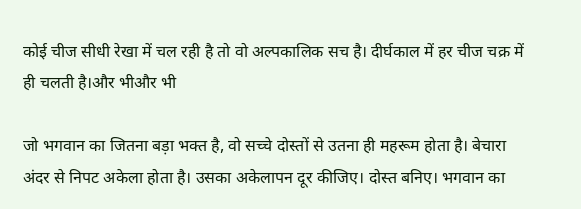कोई चीज सीधी रेखा में चल रही है तो वो अल्पकालिक सच है। दीर्घकाल में हर चीज चक्र में ही चलती है।और भीऔर भी

जो भगवान का जितना बड़ा भक्त है, वो सच्चे दोस्तों से उतना ही महरूम होता है। बेचारा अंदर से निपट अकेला होता है। उसका अकेलापन दूर कीजिए। दोस्त बनिए। भगवान का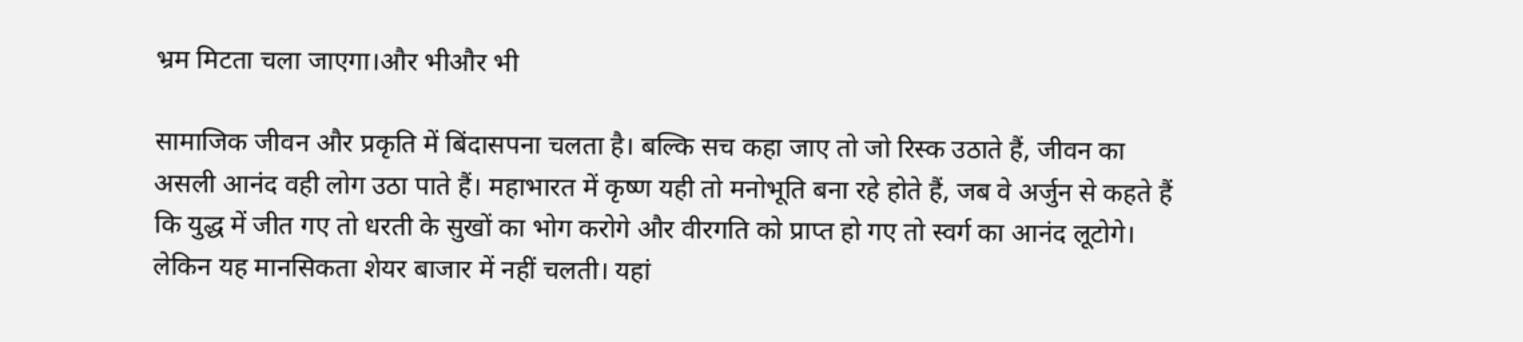भ्रम मिटता चला जाएगा।और भीऔर भी

सामाजिक जीवन और प्रकृति में बिंदासपना चलता है। बल्कि सच कहा जाए तो जो रिस्क उठाते हैं, जीवन का असली आनंद वही लोग उठा पाते हैं। महाभारत में कृष्ण यही तो मनोभूति बना रहे होते हैं, जब वे अर्जुन से कहते हैं कि युद्ध में जीत गए तो धरती के सुखों का भोग करोगे और वीरगति को प्राप्त हो गए तो स्वर्ग का आनंद लूटोगे। लेकिन यह मानसिकता शेयर बाजार में नहीं चलती। यहां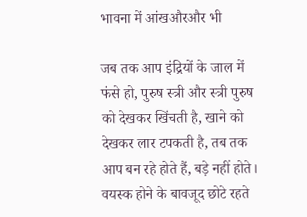भावना में आंखऔरऔर भी

जब तक आप इंद्रियों के जाल में फंसे हो, पुरुष स्त्री और स्त्री पुरुष को देखकर खिंचती है, खाने को देखकर लार टपकती है, तब तक आप बन रहे होते हैं, बड़े नहीं होते। वयस्क होने के बावजूद छोटे रहते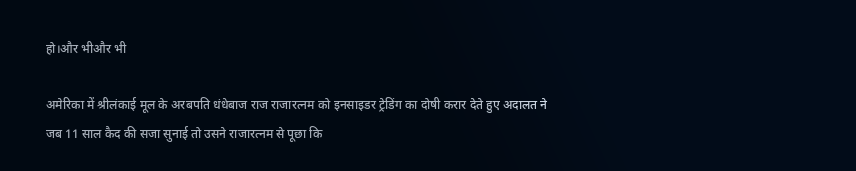हो।और भीऔर भी

अमेरिका में श्रीलंकाई मूल के अरबपति धंधेबाज राज राजारत्नम को इनसाइडर ट्रेडिंग का दोषी करार देते हुए अदालत ने जब 11 साल कैद की सजा सुनाई तो उसने राजारत्नम से पूछा कि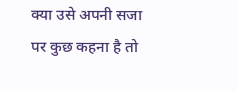क्या उसे अपनी सजा पर कुछ कहना है तो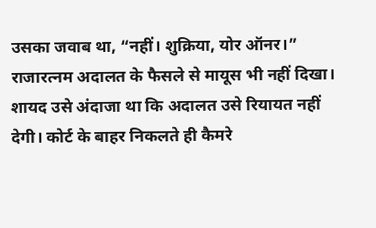उसका जवाब था, “नहीं। शुक्रिया, योर ऑनर।” राजारत्नम अदालत के फैसले से मायूस भी नहीं दिखा। शायद उसे अंदाजा था कि अदालत उसे रियायत नहीं देगी। कोर्ट के बाहर निकलते ही कैमरे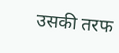उसकी तरफ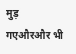मुड़ गएऔरऔर भी